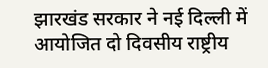झारखंड सरकार ने नई दिल्ली में आयोजित दो दिवसीय राष्ट्रीय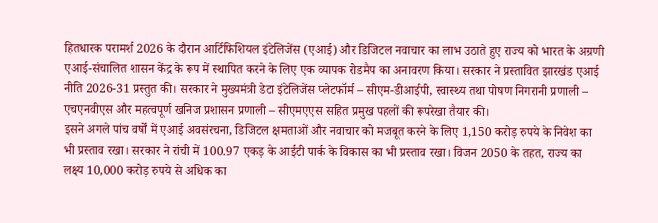हितधारक परामर्श 2026 के दौरान आर्टिफिशियल इंटेलिजेंस (एआई) और डिजिटल नवाचार का लाभ उठाते हुए राज्य को भारत के अग्रणी एआई-संचालित शासन केंद्र के रूप में स्थापित करने के लिए एक व्यापक रोडमैप का अनावरण किया। सरकार ने प्रस्तावित झारखंड एआई नीति 2026-31 प्रस्तुत की। सरकार ने मुख्यमंत्री डेटा इंटेलिजेंस प्लेटफॉर्म – सीएम-डीआईपी, स्वास्थ्य तथा पोषण निगरानी प्रणाली – एचएनवीएस और महत्वपूर्ण खनिज प्रशासन प्रणाली – सीएमएएस सहित प्रमुख पहलों की रूपरेखा तैयार की।
इसने अगले पांच वर्षों में एआई अवसंरचना, डिजिटल क्षमताओं और नवाचार को मजबूत करने के लिए 1,150 करोड़ रुपये के निवेश का भी प्रस्ताव रखा। सरकार ने रांची में 100.97 एकड़ के आईटी पार्क के विकास का भी प्रस्ताव रखा। विजन 2050 के तहत, राज्य का लक्ष्य 10,000 करोड़ रुपये से अधिक का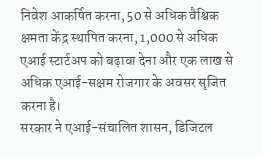निवेश आकर्षित करना, 50 से अधिक वैश्विक क्षमता केंद्र स्थापित करना, 1,000 से अधिक एआई स्टार्टअप को बढ़ावा देना और एक लाख से अधिक एआई-सक्षम रोजगार के अवसर सृजित करना है।
सरकार ने एआई-संचालित शासन, डिजिटल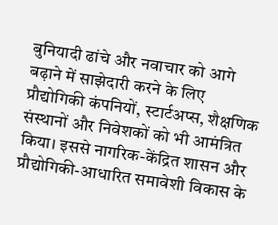बुनियादी ढांचे और नवाचार को आगे बढ़ाने में साझेदारी करने के लिए प्रौद्योगिकी कंपनियों, स्टार्टअप्स, शैक्षणिक संस्थानों और निवेशकों को भी आमंत्रित किया। इससे नागरिक-केंद्रित शासन और प्रौद्योगिकी-आधारित समावेशी विकास के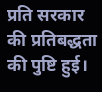प्रति सरकार की प्रतिबद्धता की पुष्टि हुई।